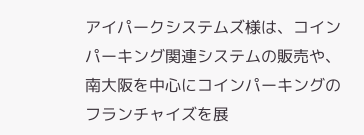アイパークシステムズ様は、コインパーキング関連システムの販売や、南大阪を中心にコインパーキングのフランチャイズを展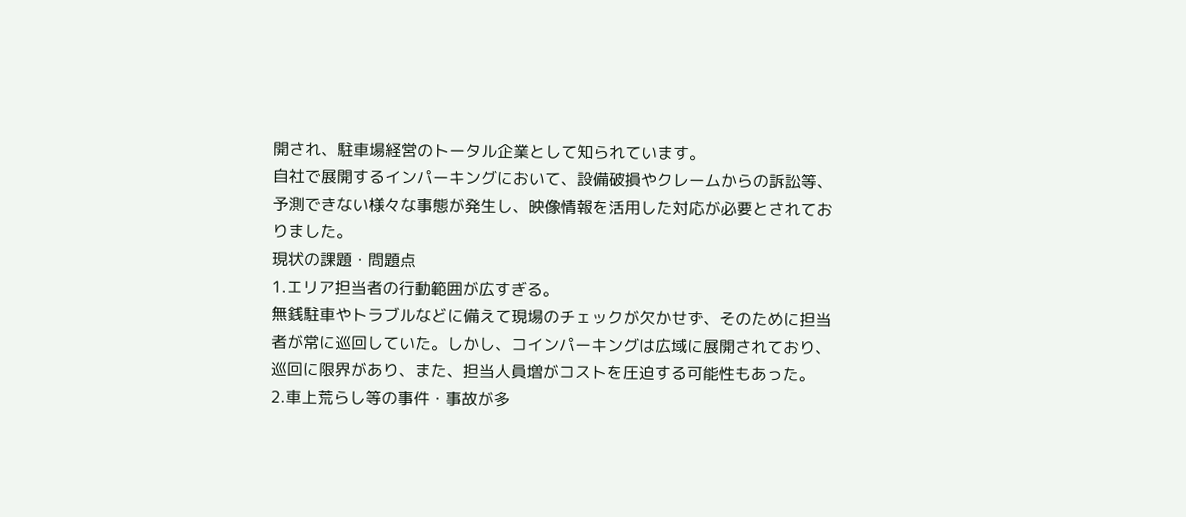開され、駐車場経営のトータル企業として知られています。
自社で展開するインパーキングにおいて、設備破損やクレームからの訴訟等、予測できない様々な事態が発生し、映像情報を活用した対応が必要とされておりました。
現状の課題・問題点
1.エリア担当者の行動範囲が広すぎる。
無銭駐車やトラブルなどに備えて現場のチェックが欠かせず、そのために担当者が常に巡回していた。しかし、コインパーキングは広域に展開されており、巡回に限界があり、また、担当人員増がコストを圧迫する可能性もあった。
2.車上荒らし等の事件・事故が多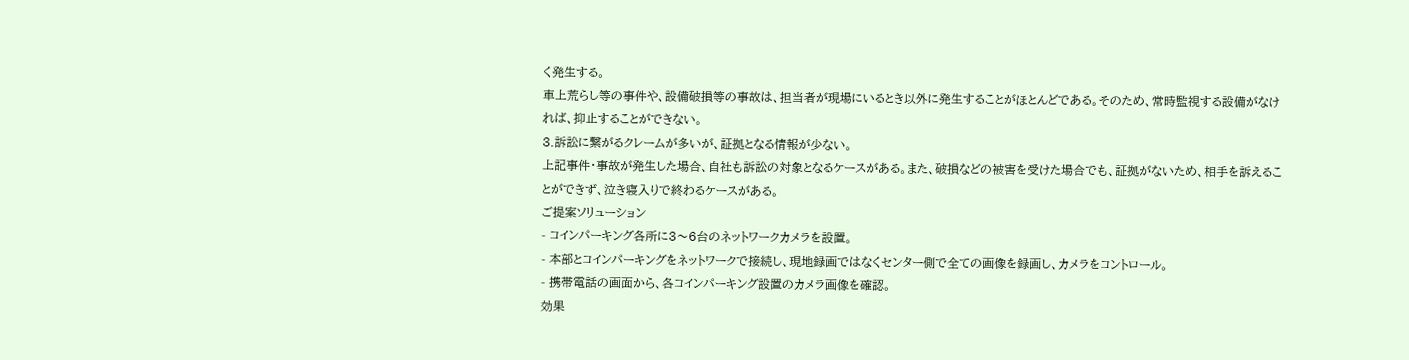く発生する。
車上荒らし等の事件や、設備破損等の事故は、担当者が現場にいるとき以外に発生することがほとんどである。そのため、常時監視する設備がなければ、抑止することができない。
3.訴訟に繋がるクレームが多いが、証拠となる情報が少ない。
上記事件・事故が発生した場合、自社も訴訟の対象となるケースがある。また、破損などの被害を受けた場合でも、証拠がないため、相手を訴えることができず、泣き寝入りで終わるケースがある。
ご提案ソリューション
- コインパーキング各所に3〜6台のネットワークカメラを設置。
- 本部とコインパーキングをネットワークで接続し、現地録画ではなくセンター側で全ての画像を録画し、カメラをコントロール。
- 携帯電話の画面から、各コインパーキング設置のカメラ画像を確認。
効果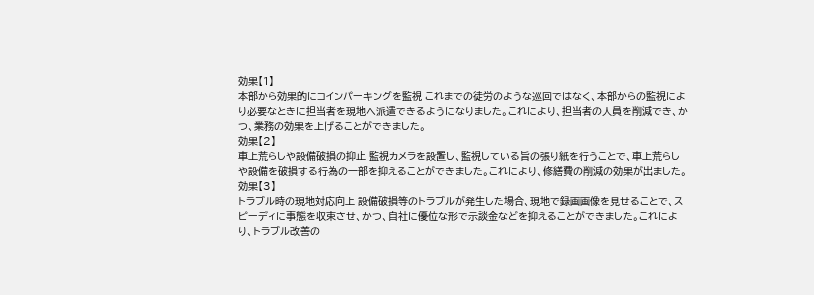効果【1】
本部から効果的にコインパーキングを監視 これまでの徒労のような巡回ではなく、本部からの監視により必要なときに担当者を現地へ派遣できるようになりました。これにより、担当者の人員を削減でき、かつ、業務の効果を上げることができました。
効果【2】
車上荒らしや設備破損の抑止 監視カメラを設置し、監視している旨の張り紙を行うことで、車上荒らしや設備を破損する行為の一部を抑えることができました。これにより、修繕費の削減の効果が出ました。
効果【3】
トラブル時の現地対応向上 設備破損等のトラブルが発生した場合、現地で録画画像を見せることで、スピーディに事態を収束させ、かつ、自社に優位な形で示談金などを抑えることができました。これにより、トラブル改善の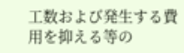工数および発生する費用を抑える等の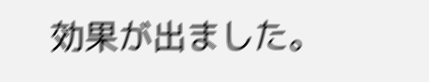効果が出ました。